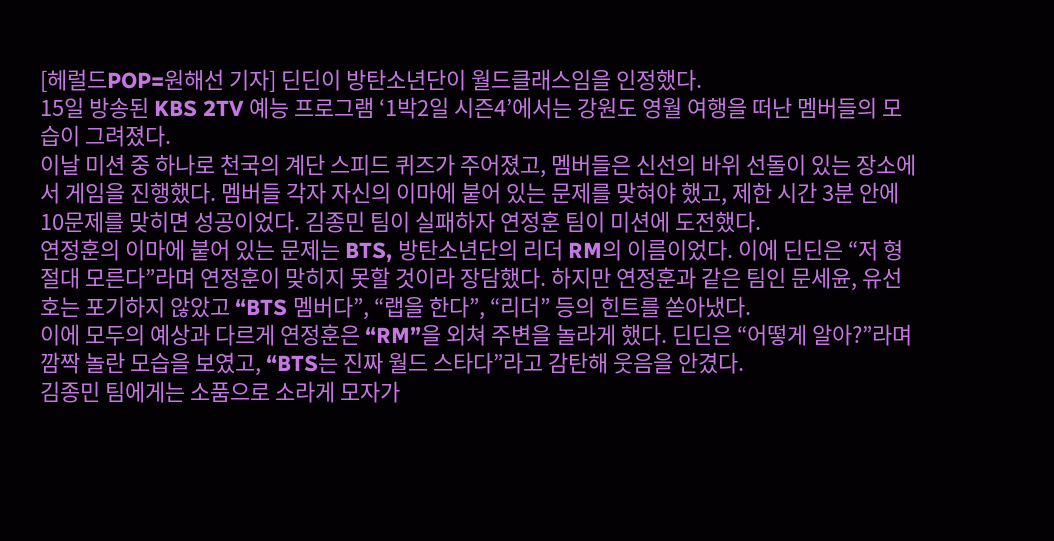[헤럴드POP=원해선 기자] 딘딘이 방탄소년단이 월드클래스임을 인정했다.
15일 방송된 KBS 2TV 예능 프로그램 ‘1박2일 시즌4’에서는 강원도 영월 여행을 떠난 멤버들의 모습이 그려졌다.
이날 미션 중 하나로 천국의 계단 스피드 퀴즈가 주어졌고, 멤버들은 신선의 바위 선돌이 있는 장소에서 게임을 진행했다. 멤버들 각자 자신의 이마에 붙어 있는 문제를 맞혀야 했고, 제한 시간 3분 안에 10문제를 맞히면 성공이었다. 김종민 팀이 실패하자 연정훈 팀이 미션에 도전했다.
연정훈의 이마에 붙어 있는 문제는 BTS, 방탄소년단의 리더 RM의 이름이었다. 이에 딘딘은 “저 형 절대 모른다”라며 연정훈이 맞히지 못할 것이라 장담했다. 하지만 연정훈과 같은 팀인 문세윤, 유선호는 포기하지 않았고 “BTS 멤버다”, “랩을 한다”, “리더” 등의 힌트를 쏟아냈다.
이에 모두의 예상과 다르게 연정훈은 “RM”을 외쳐 주변을 놀라게 했다. 딘딘은 “어떻게 알아?”라며 깜짝 놀란 모습을 보였고, “BTS는 진짜 월드 스타다”라고 감탄해 웃음을 안겼다.
김종민 팀에게는 소품으로 소라게 모자가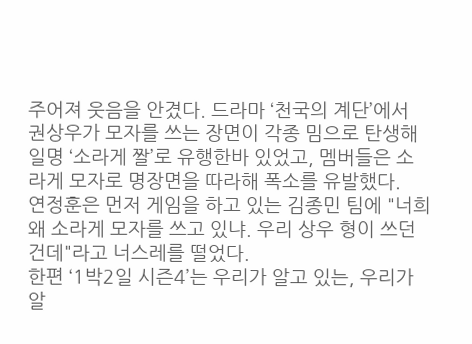주어져 웃음을 안겼다. 드라마 ‘천국의 계단’에서 권상우가 모자를 쓰는 장면이 각종 밈으로 탄생해 일명 ‘소라게 짤’로 유행한바 있었고, 멤버들은 소라게 모자로 명장면을 따라해 폭소를 유발했다.
연정훈은 먼저 게임을 하고 있는 김종민 팀에 "너희 왜 소라게 모자를 쓰고 있냐. 우리 상우 형이 쓰던 건데"라고 너스레를 떨었다.
한편 ‘1박2일 시즌4’는 우리가 알고 있는, 우리가 알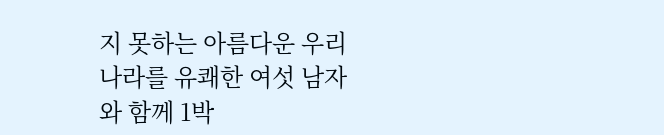지 못하는 아름다운 우리나라를 유쾌한 여섯 남자와 함께 1박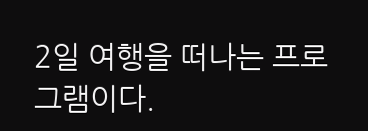2일 여행을 떠나는 프로그램이다.